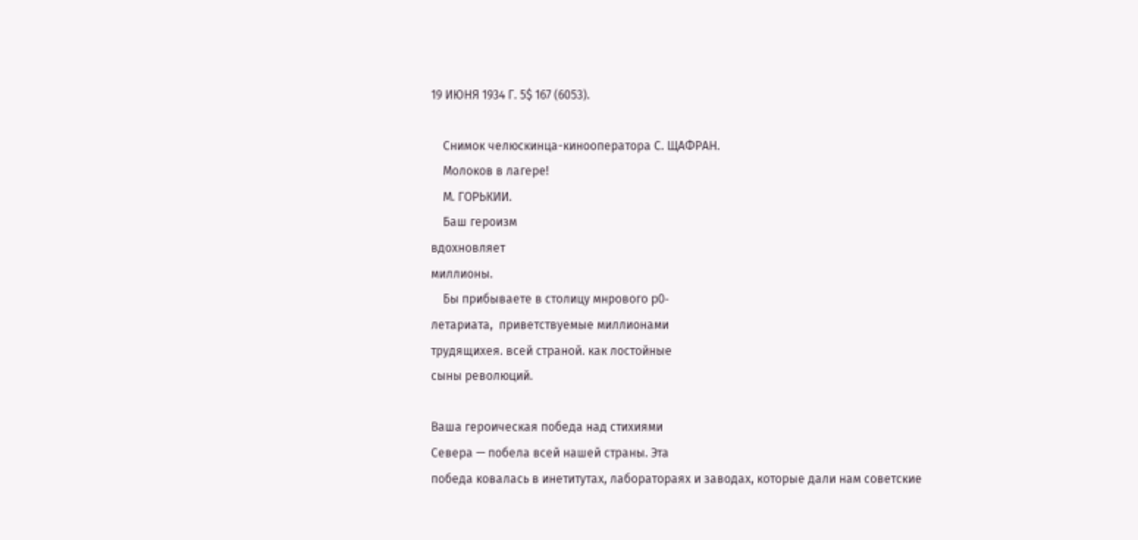19 ИЮНЯ 1934 Г. 5$ 167 (6053).

    Снимок челюскинца-кинооператора С. ЩАФРАН.
    Молоков в лагере!
    М. ГОРЬКИИ.
    Баш героизм
вдохновляет
миллионы.
    Бы прибываете в столицу мнрового p0-
летариата,  приветствуемые миллионами
трудящихея. всей страной. как лостойные
сыны революций.

Ваша героическая победа над стихиями
Севера — побела всей нашей страны. Эта
победа ковалась в инетитутах, лаборатораях и заводах, которые дали нам советские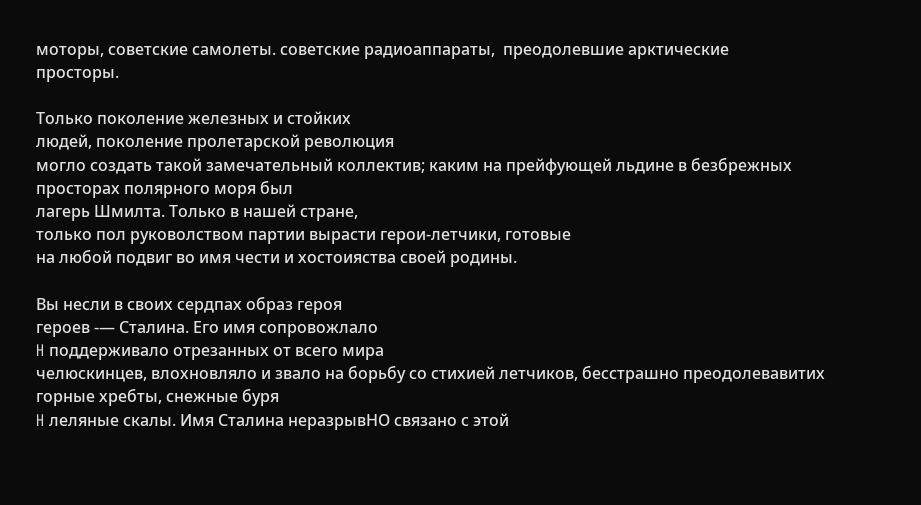моторы, советские самолеты. советские радиоаппараты,  преодолевшие арктические
просторы.

Только поколение железных и стойких
людей, поколение пролетарской революция
могло создать такой замечательный коллектив; каким на прейфующей льдине в безбрежных просторах полярного моря был
лагерь Шмилта. Только в нашей стране,
только пол руковолством партии вырасти герои-летчики, готовые
на любой подвиг во имя чести и хостоияства своей родины.

Вы несли в своих сердпах образ героя
героев -— Сталина. Его имя сопровожлало
H поддерживало отрезанных от всего мира
челюскинцев, влохновляло и звало на борьбу со стихией летчиков, бесстрашно преодолевавитих горные хребты, снежные буря
H леляные скалы. Имя Сталина неразрывНО связано с этой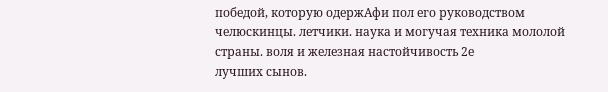победой, которую одержАфи пол его руководством челюскинцы. летчики. наука и могучая техника мололой
страны. воля и железная настойчивость 2е
лучших сынов.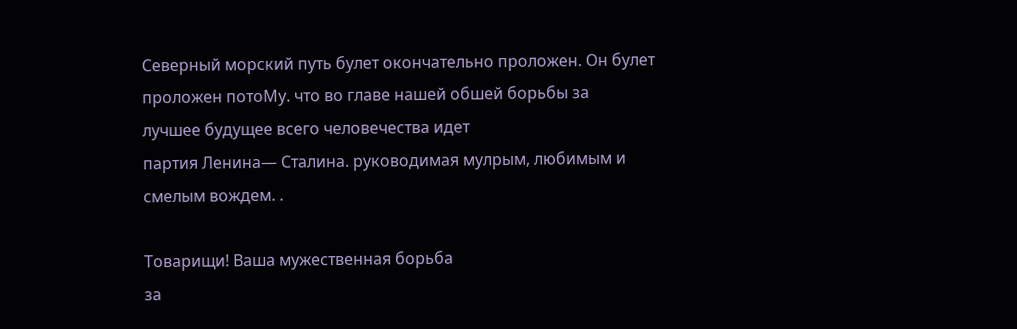Северный морский путь булет окончательно проложен. Он булет проложен потоМу. что во главе нашей обшей борьбы за
лучшее будущее всего человечества идет
партия Ленина— Сталина. руководимая мулрым, любимым и смелым вождем. .

Товарищи! Ваша мужественная борьба
за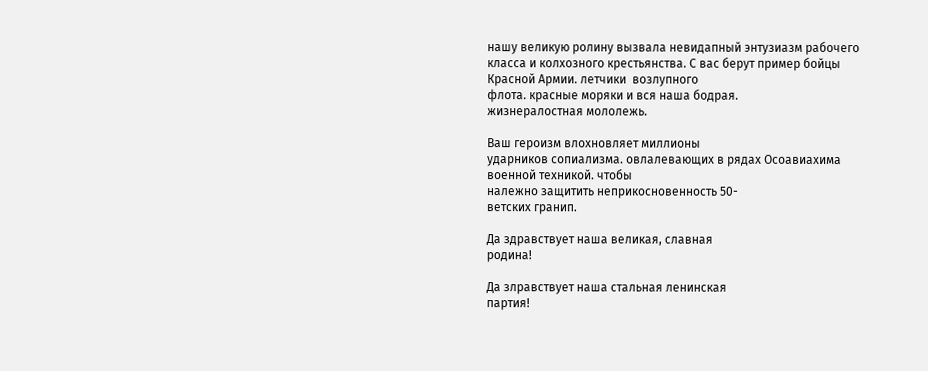нашу великую ролину вызвала невидапный энтузиазм рабочего класса и колхозного крестьянства. С вас берут пример бойцы Красной Армии. летчики  возлупного
флота. красные моряки и вся наша бодрая.
жизнералостная мололежь.

Ваш героизм влохновляет миллионы
ударников сопиализма. овлалевающих в рядах Осоавиахима военной техникой. чтобы
належно защитить неприкосновенность 50-
ветских гранип.

Да здравствует наша великая, славная
родина!

Да злравствует наша стальная ленинская
партия!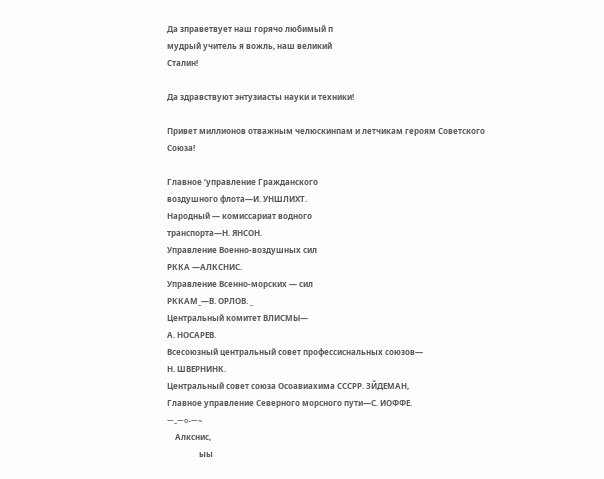Да зправетвует наш горячо любимый п
мудрый учитель я вожль, наш великий
Сталин!

Да здравствуют энтузиасты науки и техники!

Привет миллионов отважным челюскинпам и летчикам героям Советского Союза!

Главное ‘управление Гражданского
воздушного флота—И. УНШЛИХТ.
Народный — комиссариат водного
транспорта—Н. ЯНСОН.
Управление Военно-воздушных сил
РККА —АЛКСНИС.
Управление Всенно-морских — сил
РККАМ_—В. ОРЛОВ. _
Центральный комитет ВЛИСМЫ—
А. НОСАРЕВ.
Всесоюзный центральный совет профессиснальных союзов—
Н. ШВЕРНИНК.
Центральный совет союза Осоавиахима СССРР. ЗЙДЕМАН,
Главное управление Северного морсного пути—С. ИОФФЕ.
—_—o-—~
    Алкснис,
                ыы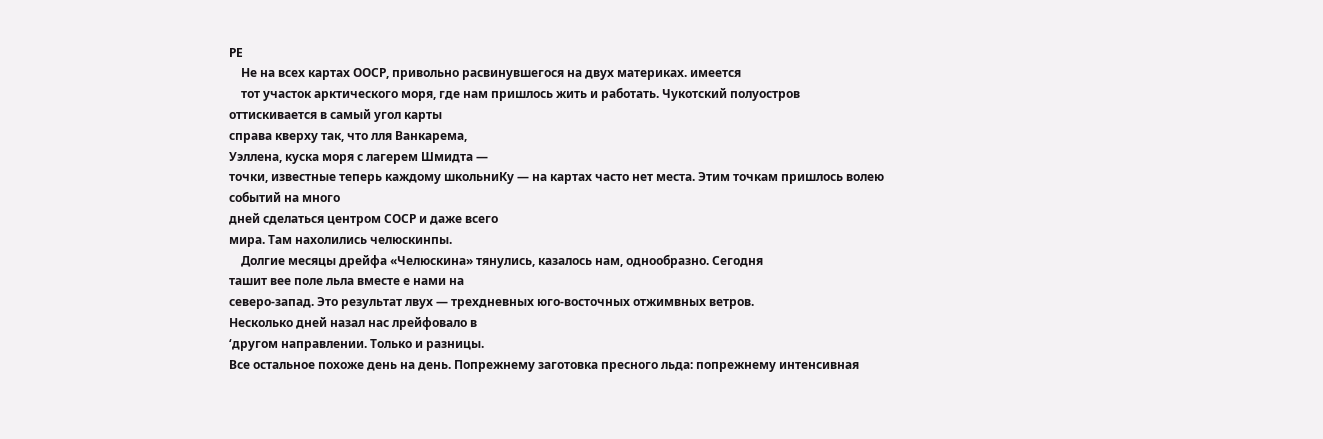РЕ
    Не на всех картах ООСР, привольно расвинувшегося на двух материках. имеется
    тот участок арктического моря, где нам пришлось жить и работать. Чукотский полуостров оттискивается в самый угол карты
справа кверху так, что лля Ванкарема,
Уэллена, куска моря с лагерем Шмидта —
точки, известные теперь каждому школьниКу — на картах часто нет места. Этим точкам пришлось волею событий на много
дней сделаться центром СОСР и даже всего
мира. Там нахолились челюскинпы.
    Долгие месяцы дрейфа «Челюскина» тянулись, казалось нам, однообразно. Сегодня
ташит вее поле льла вместе е нами на
северо-запад. Это результат лвух — трехдневных юго-восточных отжимвных ветров.
Несколько дней назал нас лрейфовало в
‘другом направлении. Только и разницы.
Все остальное похоже день на день. Попрежнему заготовка пресного льда: попрежнему интенсивная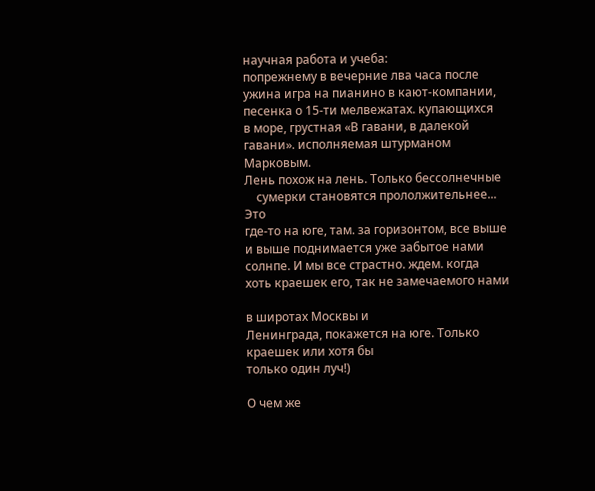научная работа и учеба:
попрежнему в вечерние лва часа после ужина игра на пианино в кают-компании, песенка о 15-ти мелвежатах. купающихся
в море, грустная «В гавани, в далекой гавани». исполняемая штурманом Марковым.
Лень похож на лень. Только бессолнечные
    сумерки становятся прололжительнее... Это
где-то на юге, там. за горизонтом, все выше
и выше поднимается уже забытое нами
солнпе. И мы все страстно. ждем. когда
хоть краешек его, так не замечаемого нами

в широтах Москвы и
Ленинграда, покажется на юге. Только
краешек или хотя бы
только один луч!)

О чем же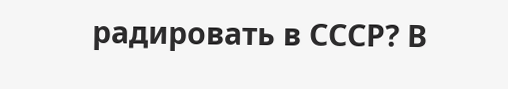радировать в СССР? В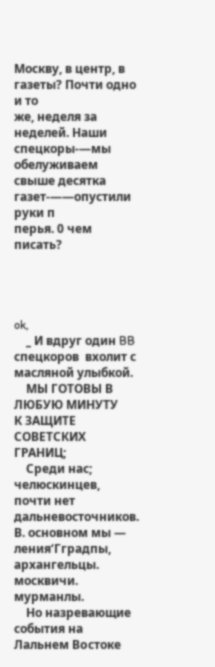Москву, в центр, в газеты? Почти одно и то
же, неделя за неделей. Наши  спецкоры-—мы обелуживаем
свыше десятка газет-——опустили руки п
перья. 0 чем писать?




ok,
    _ И вдруг один BB
спецкоров  вхолит с
масляной улыбкой.
    МЫ ГОТОВЫ В ЛЮБУЮ МИНУТУ
К ЗАЩИТЕ СОВЕТСКИХ ГРАНИЦ;
    Среди нас; челюскинцев, почти нет дальневосточников. В. основном мы — ления‘Гградпы, архангельцы. москвичи. мурманлы.
    Но назревающие события на Лальнем Boстоке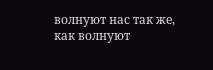волнуют нас так же, как волнуют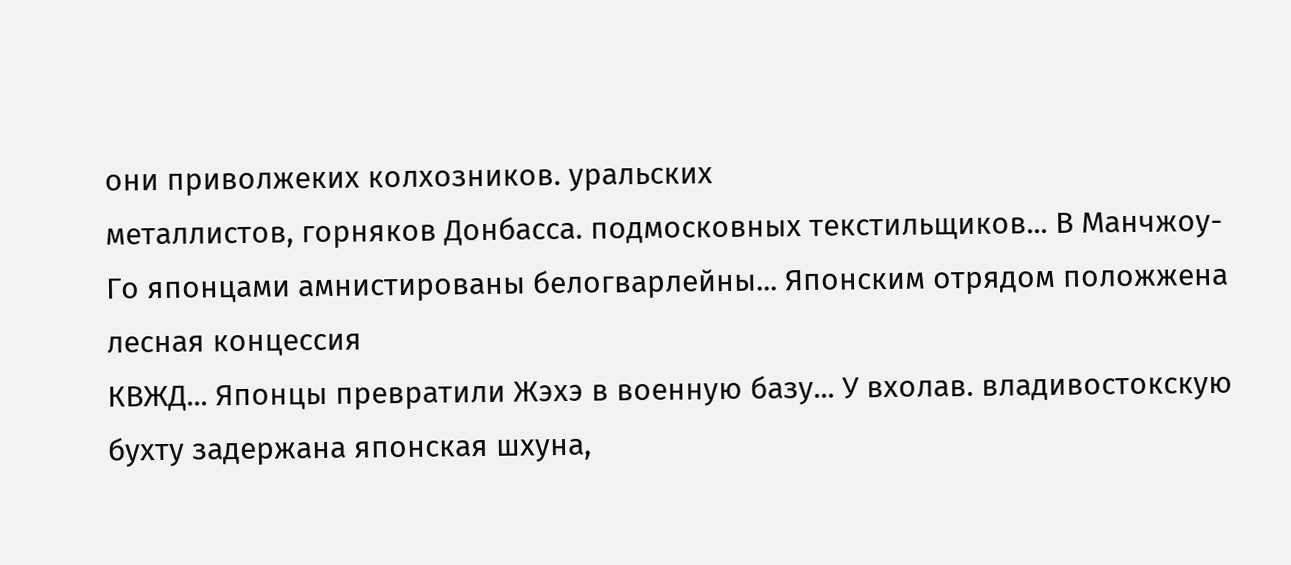они приволжеких колхозников. уральских
металлистов, горняков Донбасса. подмосковных текстильщиков... В Манчжоу-Го японцами амнистированы белогварлейны... Японским отрядом положжена лесная концессия
КВЖД... Японцы превратили Жэхэ в военную базу... У вхолав. владивостокскую
бухту задержана японская шхуна,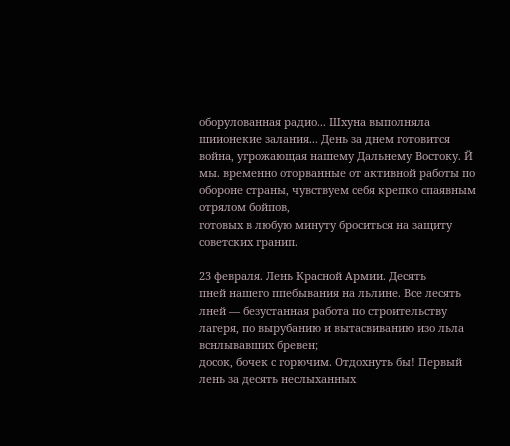оборулованная радио... Шхуна выполняла шиионекие залания... День за днем готовится
война, угрожающая нашему Дальнему Востоку. Й мы. временно оторванные от активной работы по обороне страны, чувствуем себя крепко спаявным отрялом бойпов,
готовых в любую минуту броситься на защиту советских гранип.

23 февраля. Лень Красной Армии. Десять
пней нашего ппебывания на льлине. Все лесять лней — безустанная работа по строительству лагеря, по вырубанию и вытасвиванию изо льла вснлывавших бревен;
досок, бочек с горючим. Отдохнуть бы! Первый лень за десять неслыханных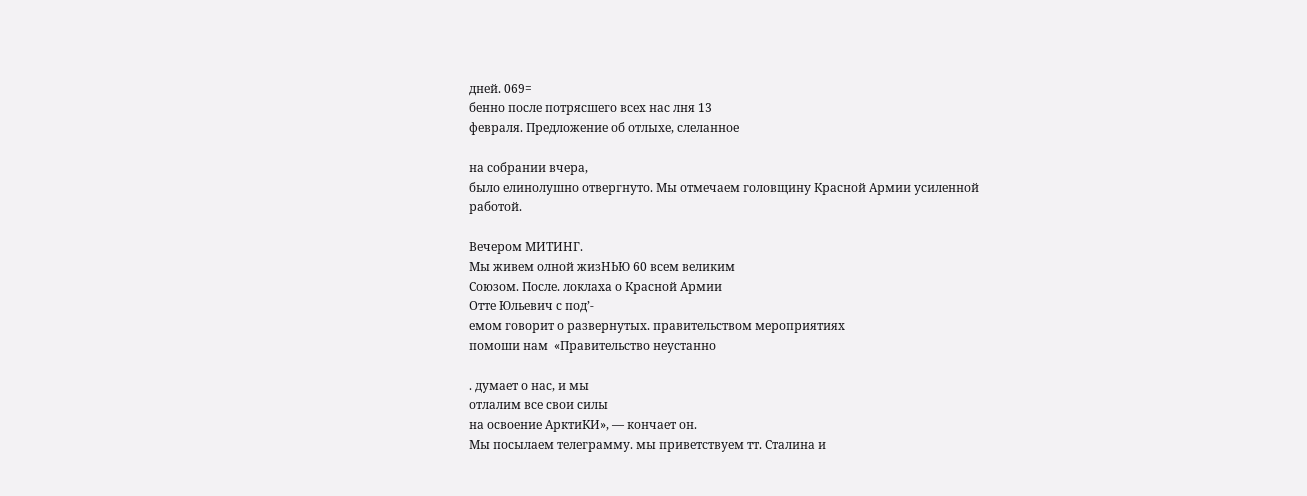дней. 069=
бенно после потрясшего всех нас лня 13
февраля. Предложение об отлыхе, слеланное

на собрании вчера,
было елинолушно отвергнуто. Мы отмечаем головщину Красной Армии усиленной
работой.

Вечером МИТИНГ.
Мы живем олной жизНЬЮ 60 всем великим
Союзом. После. локлаxa о Красной Армии
Отте Юльевич с под’-
емом говорит о развернутых. правительством мероприятиях
помоши нам  «Правительство неустанно

. думает о нас, и мы
отлалим все свои силы
на освоение АрктиКИ», — кончает он.
Мы посылаем телеграмму. мы приветствуем тт. Сталина и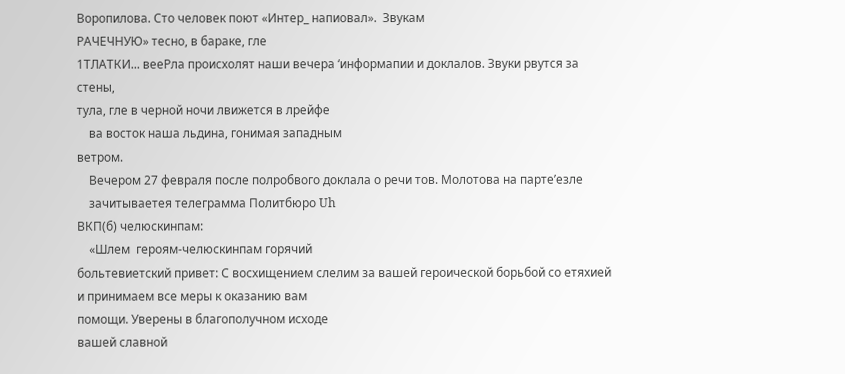Воропилова. Сто человек поют «Интер_ напиовал».  Звукам
РАЧЕЧНУЮ» тесно, в бараке, гле
1ТЛАТКИ... вееРла происхолят наши вечера ‘информапии и доклалов. Звуки рвутся за стены,
тула, гле в черной ночи лвижется в лрейфе
    ва восток наша льдина, гонимая западным
ветром.
    Вечером 27 февраля после полробвого доклала о речи тов. Молотова на парте’езле
    зачитываетея телеграмма Политбюро Uh
ВКП(б) челюскинпам:
    «Шлем  героям-челюскинпам горячий
больтевиетский привет: С восхищением слелим за вашей героической борьбой со етяхией и принимаем все меры к оказанию вам
помощи. Уверены в благополучном исходе
вашей славной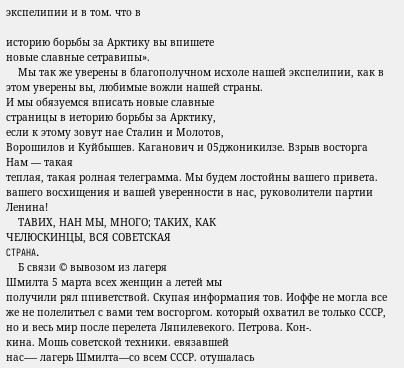экспелипии и в том. что в

историю борьбы за Арктику вы впишете
новые славные сетравипы».
    Мы так же уверены в благополучном исхоле нашей экспелипии, как в этом уверены вы, любимые вожли нашей страны.
И мы обязуемся вписать новые славные
страницы в иеторию борьбы за Арктику,
если к этому зовут нае Сталин и Молотов,
Ворошилов и Куйбышев. Каганович и 05джоникилзе. Взрыв восторга Нам — такая
теплая, такая ролная телеграмма. Мы будем лостойны вашего привета. вашего восхищения и вашей уверенности в нас, руковолители партии Ленина!
    ТАВИХ, НАН МЫ, МНОГО; ТАКИХ, КАК
ЧЕЛЮСКИНЦЫ, ВСЯ СОВЕТСКАЯ
CTPAHA.
    Б связи © вывозом из лагеря
Шмилта 5 марта всех женщин а летей мы
получили рял ппиветствой. Скупая информапия тов. Иоффе не могла все же не полелитьел с вами тем восгоргом. который охватил ве только СССР, но и весь мир после перелета Ляпилевекого. Петрова. Кон-.
кина. Мошь советской техники. евязавшей
нас-— лагерь Шмилта—со всем СССР. отушалась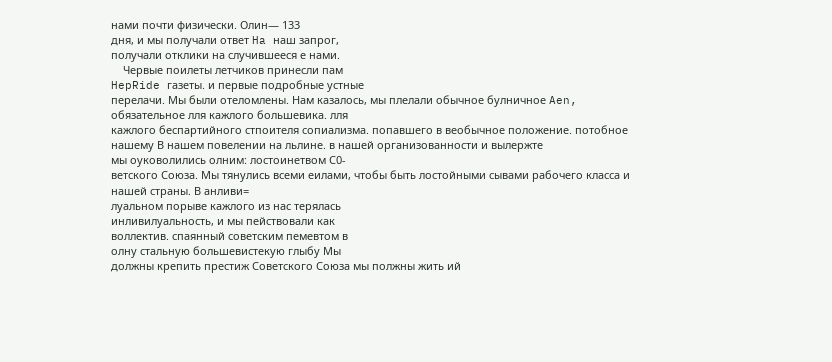нами почти физически. Олин— 133
дня, и мы получали ответ Ha наш запрог,
получали отклики на случившееся е нами.
    Червые поилеты летчиков принесли пам
HepRide газеты. и первые подробные устные
перелачи. Мы были отеломлены. Нам казалось, мы плелали обычное булничное Aen,
обязательное лля кажлого большевика. лля
кажлого беспартийного стпоителя сопиализма. попавшего в веобычное положение. потобное нашему В нашем повелении на льлине. в нашей организованности и вылержте
мы оуковолились олним: лостоинетвом С0-
ветского Союза. Мы тянулись всеми еилами, чтобы быть лостойными сывами рабочего класса и нашей страны. В анливи=
луальном порыве кажлого из нас терялась
инливилуальность, и мы пействовали как
воллектив. спаянный советским пемевтом в
олну стальную большевистекую глыбу Мы
должны крепить престиж Советского Союза мы полжны жить ий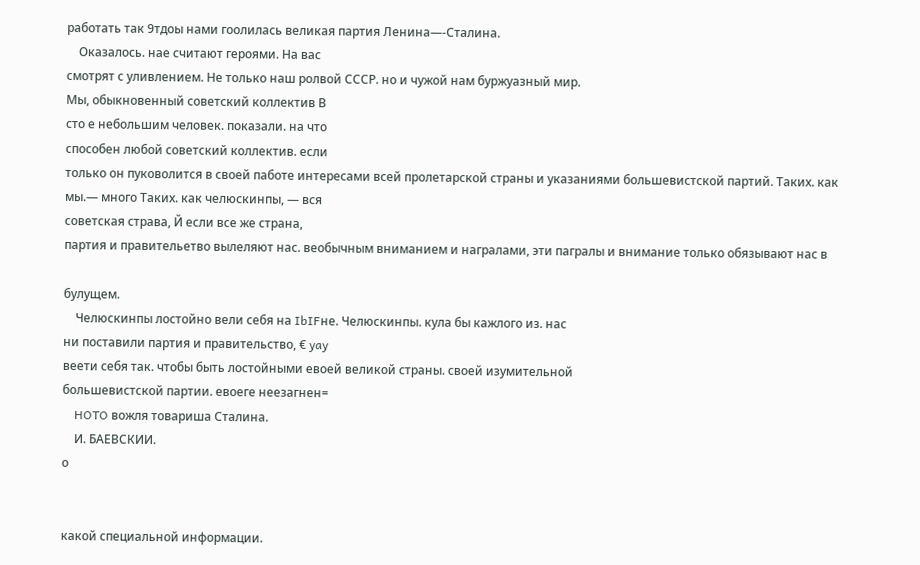работать так 9тдоы нами гоолилась великая партия Ленина—-Сталина.
    Оказалось. нае считают героями. На вас
смотрят с уливлением. Не только наш ролвой СССР. но и чужой нам буржуазный мир.
Мы, обыкновенный советский коллектив В
сто е небольшим человек. показали. на что
способен любой советский коллектив. если
только он пуковолится в своей паботе интересами всей пролетарской страны и указаниями большевистской партий. Таких. как
мы.— много Таких. как челюскинпы, — вся
советская страва, Й если все же страна,
партия и правительетво вылеляют нас. веобычным вниманием и награлами, эти пагралы и внимание только обязывают нас в

булущем.
    Челюскинпы лостойно вели себя на IbIFне. Челюскинпы. кула бы кажлого из. нас
ни поставили партия и правительство, € yay
веети себя так. чтобы быть лостойными евоей великой страны. своей изумительной
большевистской партии. евоеге неезагнен=
    HOTO вожля товариша Сталина.
    И. БАЕВСКИИ.
о


какой специальной информации.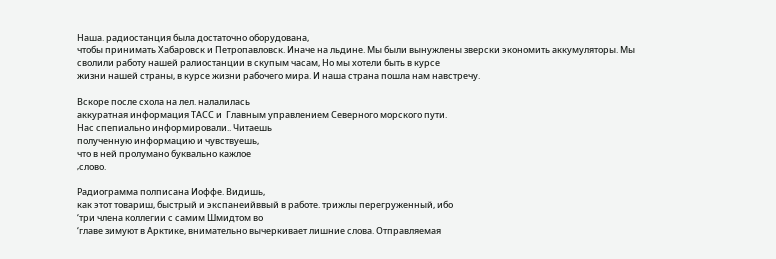Наша. радиостанция была достаточно оборудована,
чтобы принимать Хабаровск и Петропавловск. Иначе на льдине. Мы были вынужлены зверски экономить аккумуляторы. Мы
сволили работу нашей ралиостанции в скупым часам, Но мы хотели быть в курсе
жизни нашей страны, в курсе жизни paбочего мира. И наша страна пошла нам навстречу.

Вскоре после схола на лел. налалилась
аккуратная информация ТАСС и  Главным управлением Северного морского пути.
Нас спепиально информировали.. Читаешь
полученную информацию и чувствуешь,
что в ней пролумано буквально кажлое
‚слово.

Радиограмма полписана Иоффе. Видишь,
как этот товариш, быстрый и экспанеийввый в работе. трижлы перегруженный, ибо
‘три члена коллегии с самим Шмидтом во
‘главе зимуют в Арктике, внимательно вычеркивает лишние слова. Отправляемая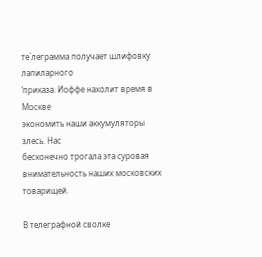те`леграмма получает шлифовку лапиларного
‘приказа. Иоффе нахолит время в Москве
экономить наши аккумуляторы злесь. Нас
бесконечно трогала эта суровая внимательность наших московских товарищей.

В телеграфной сволке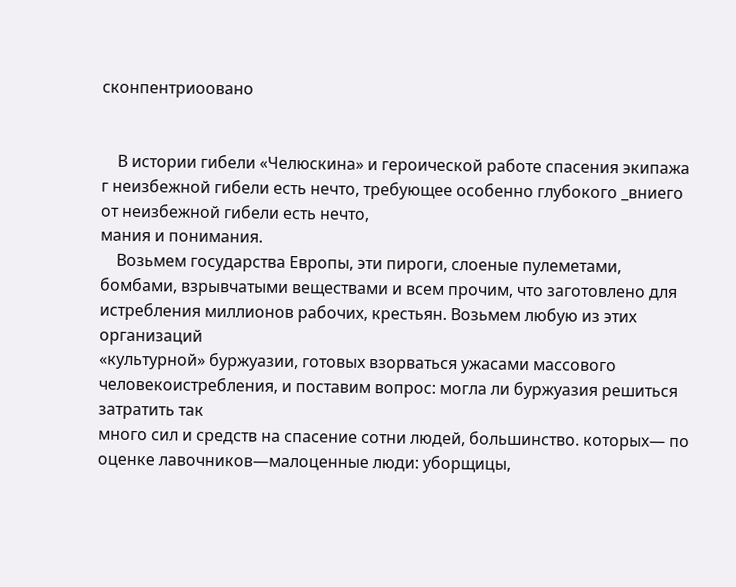сконпентриоовано


    В истории гибели «Челюскина» и героической работе спасения экипажа
г неизбежной гибели есть нечто, требующее особенно глубокого _вниего от неизбежной гибели есть нечто,
мания и понимания.
    Возьмем государства Европы, эти пироги, слоеные пулеметами, бомбами, взрывчатыми веществами и всем прочим, что заготовлено для истребления миллионов рабочих, крестьян. Возьмем любую из этих организаций
«культурной» буржуазии, готовых взорваться ужасами массового человекоистребления, и поставим вопрос: могла ли буржуазия решиться затратить так
много сил и средств на спасение сотни людей, большинство. которых— по
оценке лавочников—малоценные люди: уборщицы,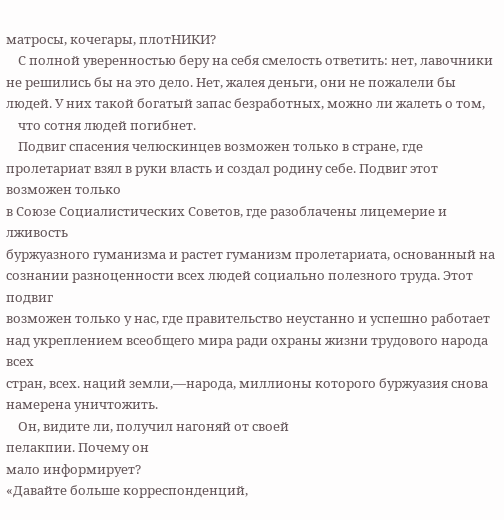матросы, кочегары, плотНИКИ?
    С полной уверенностью беру на себя смелость ответить: нет, лавочники не решились бы на это дело. Нет, жалея деньги, они не пожалели бы
людей. У них такой богатый запас безработных, можно ли жалеть о том,
    что сотня людей погибнет.
    Подвиг спасения челюскинцев возможен только в стране, где пролетариат взял в руки власть и создал родину себе. Подвиг этот возможен только
в Союзе Социалистических Советов, где разоблачены лицемерие и лживость
буржуазного гуманизма и растет гуманизм пролетариата, основанный на сознании разноценности всех людей социально полезного труда. Этот подвиг
возможен только у нас, где правительство неустанно и успешно работает
над укреплением всеобщего мира ради охраны жизни трудового народа всех
стран, всех. наций земли,—народа, миллионы которого буржуазия снова намерена уничтожить.
    Он, видите ли, получил нагоняй от своей
пелакпии. Почему он
мало информирует?
«Давайте больше корреспонденций,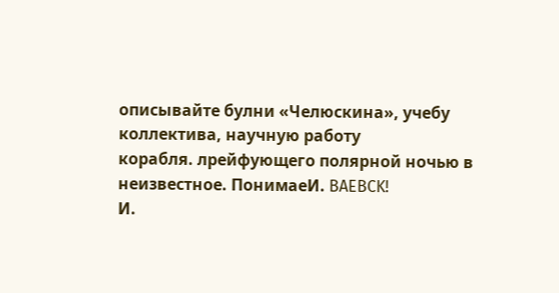описывайте булни «Челюскина», учебу коллектива, научную работу
корабля. лрейфующего полярной ночью в
неизвестное. ПонимаеИ. BAEBCK!
И.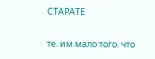СТАРАТЕ

те. им мало того. что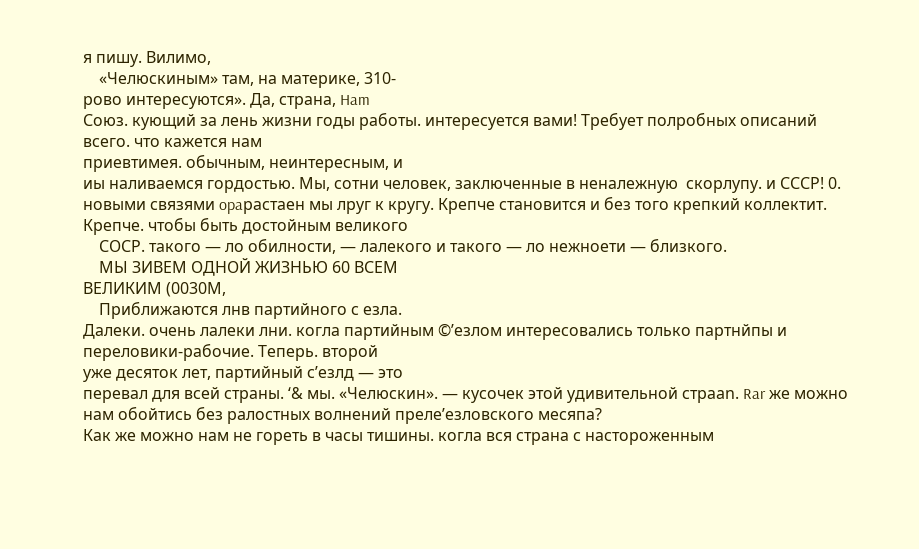я пишу. Вилимо,
    «Челюскиным» там, на материке, 310-
рово интересуются». Да, страна, Ham
Союз. кующий за лень жизни годы работы. интересуется вами! Требует полробных описаний всего. что кажется нам
приевтимея. обычным, неинтересным, и
иы наливаемся гордостью. Мы, сотни человек, заключенные в неналежную  скорлупу. и СССР! 0. новыми связями opaрастаен мы лруг к кругу. Крепче становится и без того крепкий коллектит.
Крепче. чтобы быть достойным великого
    СОСР. такого — ло обилности, — лалекого и такого — ло нежноети — близкого.
    МЫ ЗИВЕМ ОДНОЙ ЖИЗНЬЮ 60 ВСЕМ
ВЕЛИКИМ (0030М,
    Приближаются лнв партийного с езла.
Далеки. очень лалеки лни. когла партийным ©’езлом интересовались только партнйпы и переловики-рабочие. Теперь. второй
уже десяток лет, партийный с’езлд — это
перевал для всей страны. ‘& мы. «Челюскин». — кусочек этой удивительной страan. Rar же можно нам обойтись без paлостных волнений преле’езловского месяпа?
Как же можно нам не гореть в часы тишины. когла вся страна с настороженным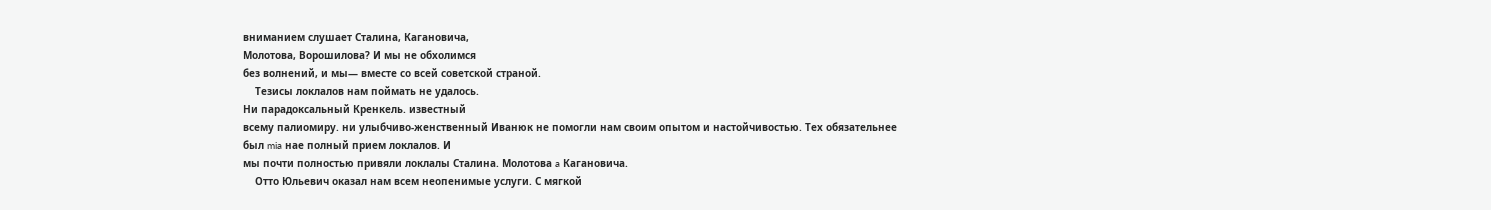вниманием слушает Сталина, Кагановича,
Молотова, Ворошилова? И мы не обхолимся
без волнений, и мы— вместе со всей советской страной.
    Тезисы локлалов нам поймать не удалось.
Ни парадоксальный Кренкель. известный
всему палиомиру. ни улыбчиво-женственный Иванюк не помогли нам своим опытом и настойчивостью. Тех обязательнее
был mia нае полный прием локлалов. И
мы почти полностью привяли локлалы Сталина. Молотова a Кагановича.
    Отто Юльевич оказал нам всем неопенимые услуги. С мягкой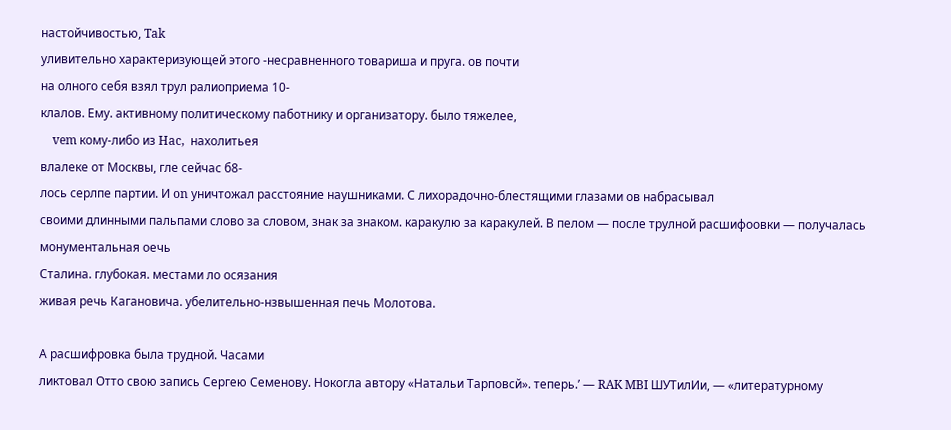настойчивостью, Tak
уливительно характеризующей этого -несравненного товариша и пруга. ов почти
на олного себя взял трул ралиоприема 10-
клалов. Ему. активному политическому паботнику и организатору. было тяжелее,
    vem кому-либо из Hac,  нахолитьея
влалеке от Москвы, гле сейчас б8-
лось серлпе партии. И on уничтожал расстояние наушниками. С лихорадочно-блестящими глазами ов набрасывал
своими длинными пальпами слово за словом, знак за знаком. каракулю за каракулей. В пелом — после трулной расшифоовки — получалась монументальная оечь
Сталина. глубокая. местами ло осязания
живая речь Кагановича. убелительно-нзвышенная печь Молотова.

А расшифровка была трудной. Часами
ликтовал Отто свою запись Сергею Семенову. Нокогла автору «Натальи Тарповсй». теперь.’ — RAK MBI ШУТилИи, — «литературному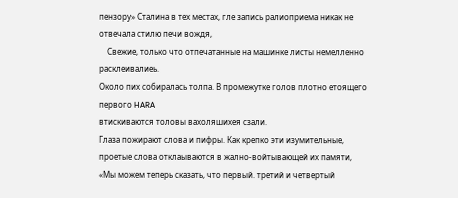пензору» Сталина в тех местах, гле запись ралиоприема никак не отвечала стилю печи вождя,
    Свежие, только что отпечатанные на машинке листы немелленно расклеивалиеь.
Около пих собиралась толпа. В промежутке голов плотно етоящего первого HARA
втискиваются толовы вахоляшихея сзали.
Глаза пожирают слова и пифры. Как крепко эти изумительные, проетые слова отклаываются в жално-войтывающей их памяти, «Мы можем теперь сказать, что первый. третий и четвертый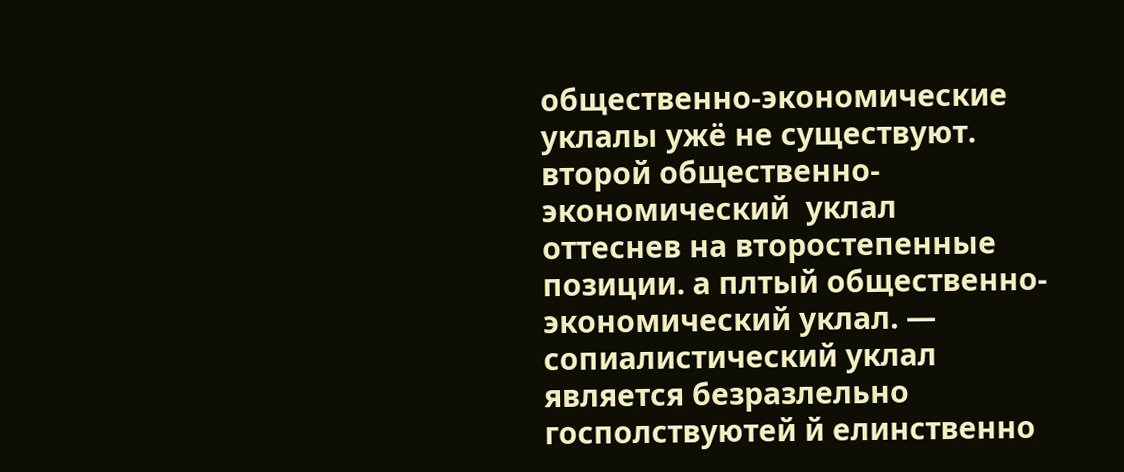общественно-экономические уклалы ужё не существуют.
второй общественно-экономический  уклал
оттеснев на второстепенные позиции. а плтый общественно-экономический уклал. —
сопиалистический уклал является безразлельно госполствуютей й елинственно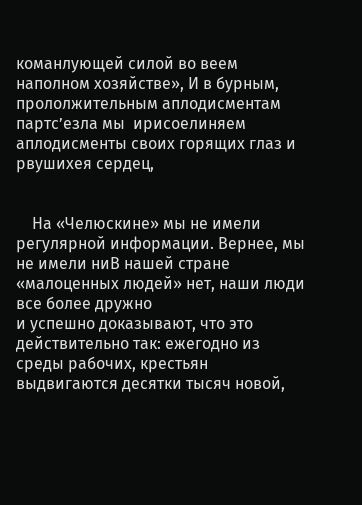команлующей силой во веем наполном хозяйстве», И в бурным, прололжительным аплодисментам партс’езла мы  ирисоелиняем
аплодисменты своих горящих глаз и рвушихея сердец,


    На «Челюскине» мы не имели регулярной информации. Вернее, мы не имели ниВ нашей стране «малоценных людей» нет, наши люди все более дружно
и успешно доказывают, что это действительно так: ежегодно из среды рабочих, крестьян выдвигаются десятки тысяч новой,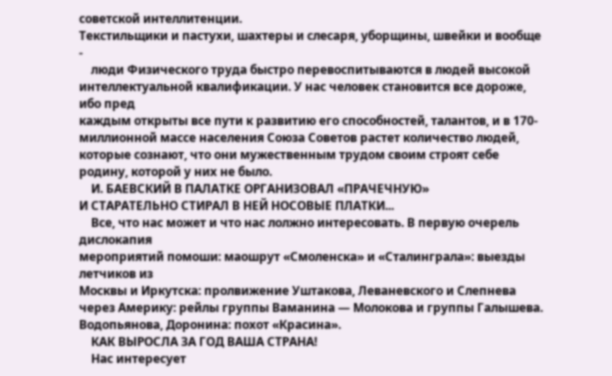советской интеллитенции.
Текстильщики и пастухи, шахтеры и слесаря, уборщины, швейки и вообще -
    люди Физического труда быстро перевоспитываются в людей высокой интеллектуальной квалификации. У нас человек становится все дороже, ибо пред
каждым открыты все пути к развитию его способностей, талантов, и в 170-
миллионной массе населения Союза Советов растет количество людей, которые сознают, что они мужественным трудом своим строят себе родину, которой у них не было.
    И. БАЕВСКИЙ В ПАЛАТКЕ ОРГАНИЗОВАЛ «ПРАЧЕЧНУЮ»
И СТАРАТЕЛЬНО СТИРАЛ В НЕЙ НОСОВЫЕ ПЛАТКИ...
    Все, что нас может и что нас лолжно интересовать. В первую очерель дислокапия
мероприятий помоши: маошрут «Смоленска» и «Сталинграла»: выезды летчиков из
Москвы и Иркутска: пролвижение Уштакова, Леваневского и Слепнева через Америку: рейлы группы Ваманина — Молокова и группы Галышева. Водопьянова, Доронина: похот «Красина».
    КАК ВЫРОСЛА ЗА ГОД ВАША СТРАНА!
    Нас интересует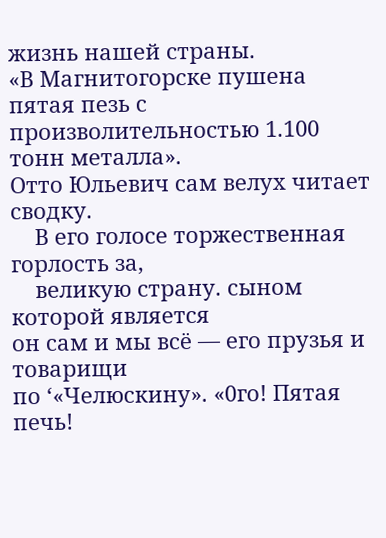жизнь нашей страны.
«В Магнитогорске пушена пятая пезь с
произволительностью 1.100 тонн металла».
Отто Юльевич сам велух читает сводку.
    В его голосе торжественная горлость за,
    великую страну. сыном которой является
он сам и мы всё — его прузья и товарищи
по ‘«Челюскину». «0го! Пятая печь!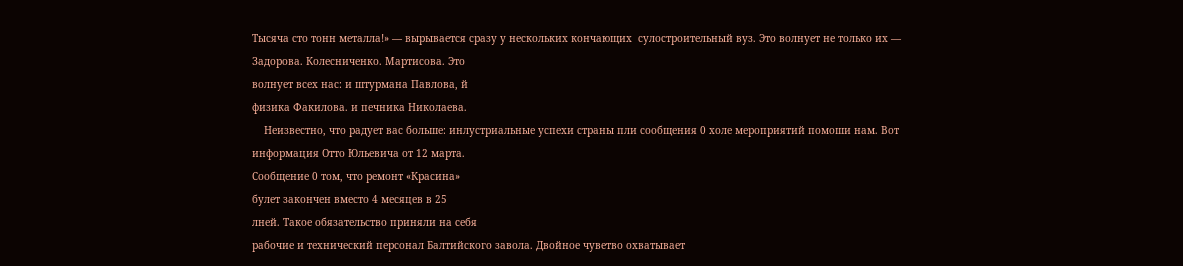Тысяча сто тонн металла!» — вырывается сразу у нескольких кончающих  сулостроительный вуз. Это волнует не только их —
Задорова. Колесниченко. Мартисова. Это
волнует всех нас: и штурмана Павлова, й
физика Факилова. и печника Николаева.
    Неизвестно, что радует вас больше: инлустриальные успехи страны пли сообщения 0 холе мероприятий помоши нам. Вот
информация Отто Юльевича от 12 марта.
Сообщение 0 том, что ремонт «Красина»
булет закончен вместо 4 месяцев в 25
лней. Такое обязательство приняли на себя
рабочие и технический персонал Балтийского завола. Двойное чуветво охватывает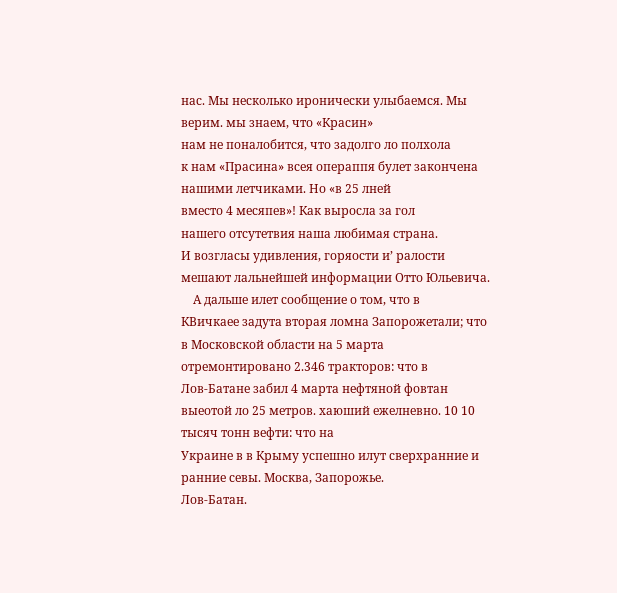нас. Мы несколько иронически улыбаемся. Мы верим. мы знаем, что «Красин»
нам не поналобится, что задолго ло полхола
к нам «Прасина» всея операппя булет закончена нашими летчиками. Но «в 25 лней
вместо 4 месяпев»! Как выросла за гол
нашего отсутетвия наша любимая страна.
И возгласы удивления, горяости и’ ралости
мешают лальнейшей информации Отто Юльевича.
    А дальше илет сообщение о том, что в
КВичкаее задута вторая ломна Запорожетали; что в Московской области на 5 марта
отремонтировано 2.346 тракторов: что в
Лов-Батане забил 4 марта нефтяной фовтан выеотой ло 25 метров. хаюший ежелневно. 10 10 тысяч тонн вефти: что на
Украине в в Крыму успешно илут сверхранние и ранние севы. Москва, Запорожье.
Лов-Батан.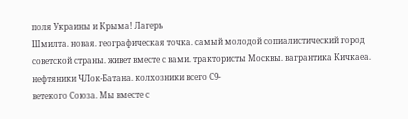поля Украины и Крыма! Лагерь
Шмилта. новая. географическая точка. самый молодой сопиалистический город советской страны. живет вместе с вами. трактористы Москвы. вагрантика Кичкаеа. нефтяники ЧЛок-Батана. колхозники всего С9-
ветекого Союза. Мы вместе с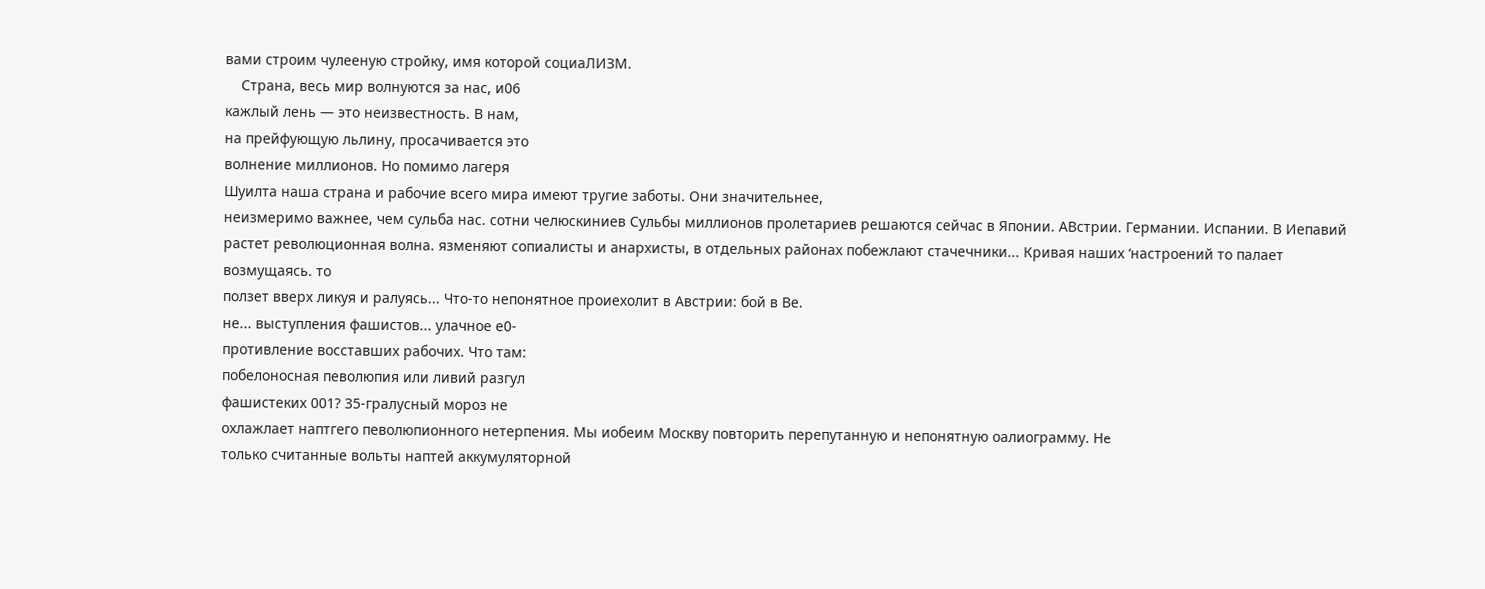вами строим чулееную стройку, имя которой социаЛИЗМ.
    Страна, весь мир волнуются за нас, и06
кажлый лень — это неизвестность. В нам,
на прейфующую льлину, просачивается это
волнение миллионов. Но помимо лагеря
Шуилта наша страна и рабочие всего мира имеют тругие заботы. Они значительнее,
неизмеримо важнее, чем сульба нас. сотни челюскиниев Сульбы миллионов пролетариев решаются сейчас в Японии. ABстрии. Германии. Испании. В Иепавий растет революционная волна. язменяют сопиалисты и анархисты, в отдельных районах побежлают стачечники... Кривая наших ‘настроений то палает возмущаясь. то
ползет вверх ликуя и ралуясь... Что-то непонятное проиехолит в Австрии: бой в Ве.
не... выступления фашистов... улачное е0-
противление восставших рабочих. Что там:
побелоносная певолюпия или ливий разгул
фашистеких 001? 35-гралусный мороз не
охлажлает наптгего певолюпионного нетерпения. Мы иобеим Москву повторить перепутанную и непонятную оалиограмму. He
только считанные вольты наптей аккумуляторной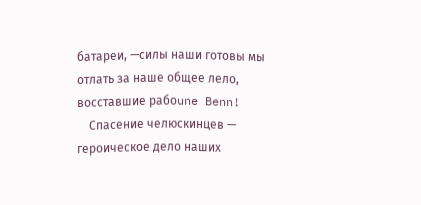батареи, —силы наши готовы мы отлать за наше общее лело, восставшие рабоune Benn!
    Спасение челюскинцев — героическое дело наших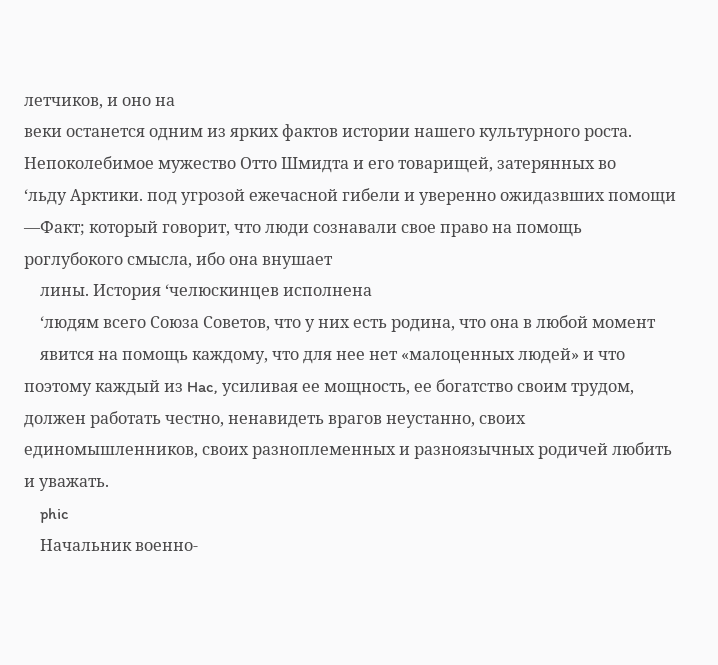летчиков, и оно на
веки останется одним из ярких фактов истории нашего культурного роста.
Непоколебимое мужество Отто Шмидта и его товарищей, затерянных во
‘льду Арктики. под угрозой ежечасной гибели и уверенно ожидазвших помощи —Факт; который говорит, что люди сознавали свое право на помощь роглубокого смысла, ибо она внушает
    лины. История ‘челюскинцев исполнена
    ‘людям всего Союза Советов, что у них есть родина, что она в любой момент
    явится на помощь каждому, что для нее нет «малоценных людей» и что поэтому каждый из Hac, усиливая ее мощность, ее богатство своим трудом,
должен работать честно, ненавидеть врагов неустанно, своих единомышленников, своих разноплеменных и разноязычных родичей любить и уважать.
    phic
    Начальник военно-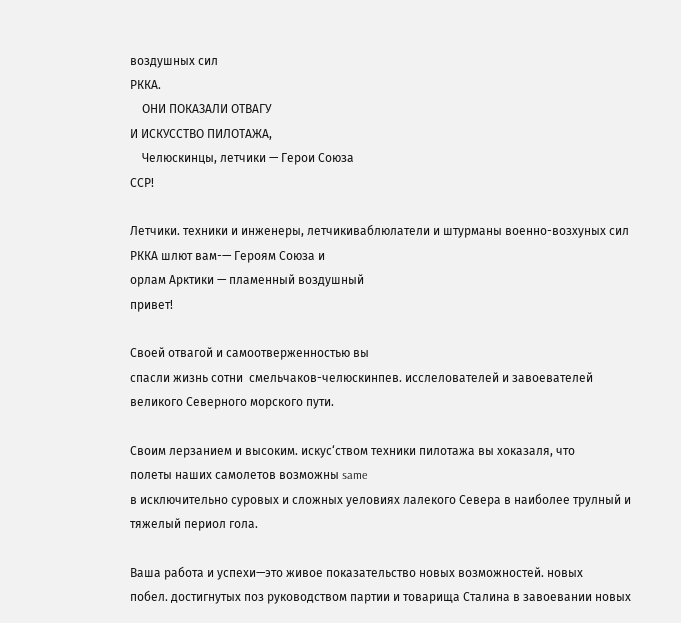воздушных сил
РККА.
    ОНИ ПОКАЗАЛИ ОТВАГУ
И ИСКУССТВО ПИЛОТАЖА,
    Челюскинцы, летчики — Герои Союза
ССР!

Летчики. техники и инженеры, летчикиваблюлатели и штурманы военно-возхуных сил РККА шлют вам-— Героям Союза и
орлам Арктики — пламенный воздушный
привет!

Своей отвагой и самоотверженностью вы
спасли жизнь сотни  смельчаков-челюскинпев. исслелователей и завоевателей великого Северного морского пути.

Своим лерзанием и высоким. искус‘ством техники пилотажа вы хоказаля, что
полеты наших самолетов возможны same
в исключительно суровых и сложных уеловиях лалекого Севера в наиболее трулный и тяжелый периол гола.

Ваша работа и успехи—это живое показательство новых возможностей. новых
побел. достигнутых поз руководством партии и товарища Сталина в завоевании новых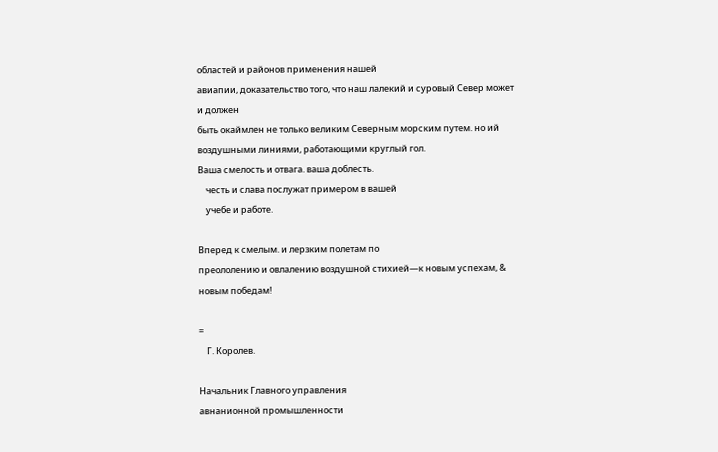областей и районов применения нашей
авиапии, доказательство того, что наш лалекий и суровый Север может и должен
быть окаймлен не только великим Северным морским путем. но ий воздушными линиями, работающими круглый гол.
Ваша смелость и отвага. ваша доблесть.
    честь и слава послужат примером в вашей
    учебе и работе.

Вперед к смелым. и лерзким полетам по
преололению и овлалению воздушной стихией—к новым успехам, & новым победам!

=
    Г. Королев.

Начальник Главного управления
авнанионной промышленности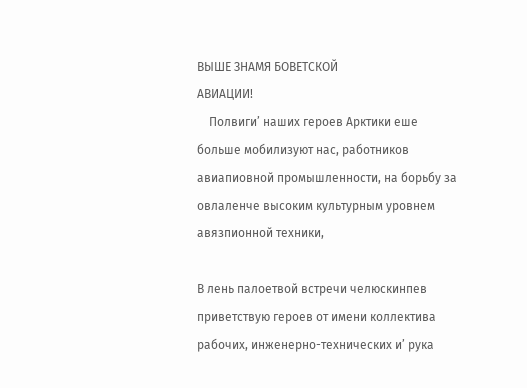ВЫШЕ ЗНАМЯ БОВЕТСКОЙ
АВИАЦИИ!
    Полвиги’ наших героев Арктики еше
больше мобилизуют нас, работников авиапиовной промышленности, на борьбу за
овлаленче высоким культурным уровнем
авязпионной техники,

В лень палоетвой встречи челюскинпев
приветствую героев от имени коллектива
рабочих, инженерно-технических и’ рука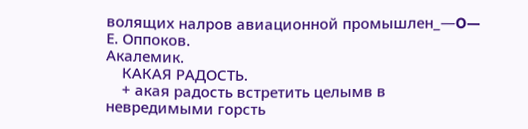волящих налров авиационной промышлен_—O—
Е. Оппоков.
Акалемик.
    КАКАЯ РАДОСТЬ.
    + акая радость встретить целымв в
невредимыми горсть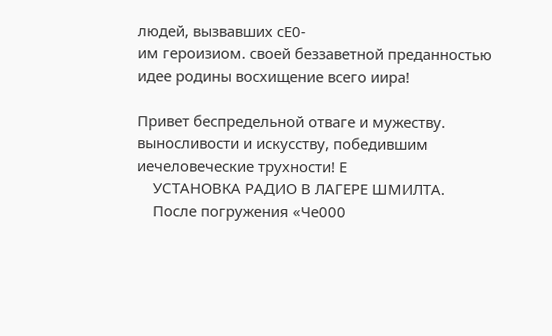людей, вызвавших сЕ0-
им героизиом. своей беззаветной преданностью идее родины восхищение всего иира!

Привет беспредельной отваге и мужеству.
выносливости и искусству, победившим иечеловеческие трухности! Е
    УСТАНОВКА РАДИО В ЛАГЕРЕ ШМИЛТА.
    После погружения «Че000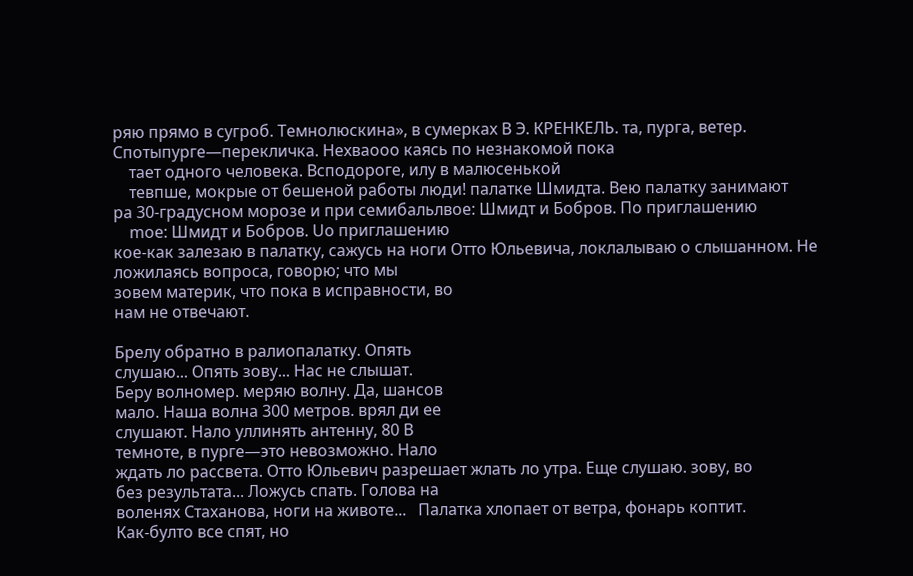ряю прямо в сугроб. Темнолюскина», в сумерках В Э. КРЕНКЕЛЬ. та, пурга, ветер. Спотыпурге—перекличка. Нехваooo каясь по незнакомой пока
    тает одного человека. Всподороге, илу в малюсенькой
    тевпше, мокрые от бешеной работы люди! палатке Шмидта. Вею палатку занимают
pa 30-градусном морозе и при семибальлвое: Шмидт и Бобров. По приглашению
    moe: Шмидт и Бобров. Uo приглашению
кое-как залезаю в палатку, сажусь на ноги Отто Юльевича, локлалываю о слышанном. Не ложилаясь вопроса, говорю; что мы
зовем материк, что пока в исправности, во
нам не отвечают.

Брелу обратно в ралиопалатку. Опять
слушаю... Опять зову... Нас не слышат.
Беру волномер. меряю волну. Да, шансов
мало. Наша волна 300 метров. врял ди ее
слушают. Нало уллинять антенну, 80 B
темноте, в пурге—это невозможно. Нало
ждать ло рассвета. Отто Юльевич разрешает жлать ло утра. Еще слушаю. зову, во
без результата... Ложусь спать. Голова на
воленях Стаханова, ноги на животе...   Палатка хлопает от ветра, фонарь коптит.
Как-булто все спят, но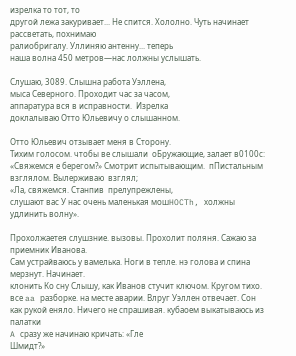изрелка то тот, то
другой лежа закуривает... Не спится. Хололно. Чуть начинает рассветать, похнимаю
ралиобригалу. Уллиняю антенну... теперь
наша волна 450 метров—нас лолжны услышать.

Слушаю, 3089. Слышна работа Уэллена,
мыса Северного. Проходит час за часом,
аппаратура вся в исправности.  Изрелка
доклалываю Отто Юльевичу о слышанном.

Отто Юльевич отзывает меня в Сторону.
Тихим голосом. чтобы ве слышали  оБружающие, залает в0100с: «Свяжемся е берегом?» Смотрит испытывающим.  пПистальным взглялом. Вылерживаю  взглял;
«Ла, свяжемся. Станпив  прелупрежлены,
слушают вас У нас очень маленькая мошHOCTh, холжны удлинить волну».

Прохолжаетея слушзние. вызовы. Прохолит поляня. Сажаю за приемник Иванова.
Сам устрайваюсь у вамелька. Ноги в тепле. нэ голова и спина мерзнут. Начинает.
клонить Ко сну Слышу, как Иванов стучит ключом. Кругом тихо. все aa разборке. на месте аварии. Влруг Уэллен отвечает. Сон как рукой еняло. Ничего не спрашивая. кубаоем выкатываюсь из палатки
A сразу же начинаю кричать: «Гле
Шмидт?»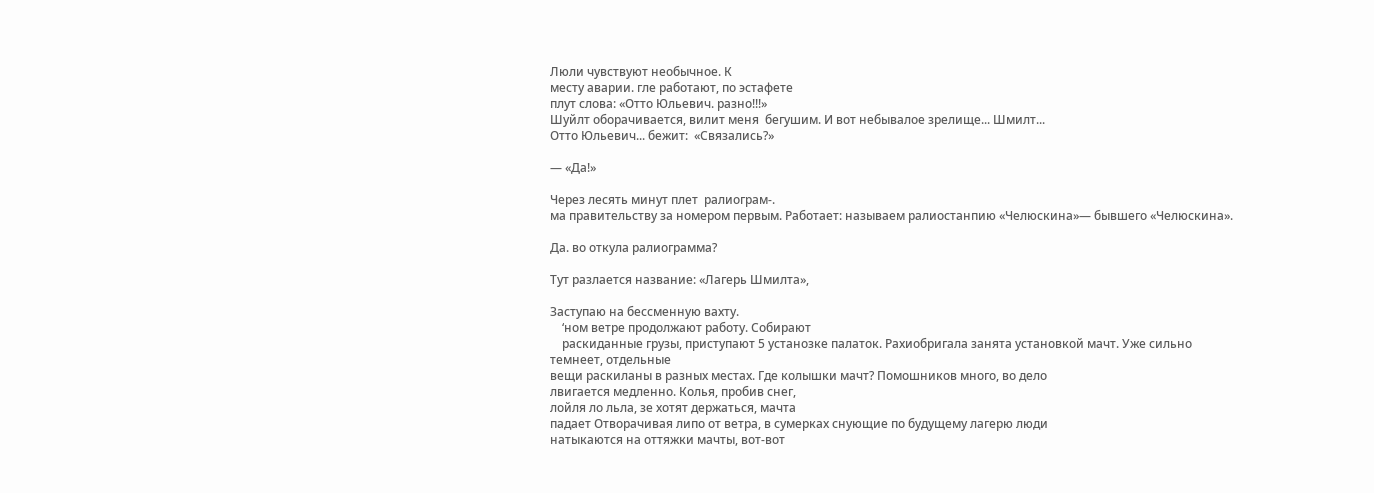Люли чувствуют необычное. К
месту аварии. гле работают, по эстафете
плут слова: «Отто Юльевич. разно!!!»
Шуйлт оборачивается, вилит меня  бегушим. И вот небывалое зрелище... Шмилт...
Отто Юльевич... бежит:  «Связались?»

— «Да!»

Через лесять минут плет  ралиограм-.
ма правительству за номером первым. Работает: называем ралиостанпию «Челюскина»— бывшего «Челюскина».

Да. во откула ралиограмма?

Тут разлается название: «Лагерь Шмилта»,

Заступаю на бессменную вахту.
    ‘ном ветре продолжают работу. Собирают
    раскиданные грузы, приступают 5 устанозке палаток. Рахиобригала занята установкой мачт. Уже сильно темнеет, отдельные
вещи раскиланы в разных местах. Где колышки мачт? Помошников много, во дело
лвигается медленно. Колья, пробив снег,
лойля ло льла, зе хотят держаться, мачта
падает Отворачивая липо от ветра, в сумерках снующие по будущему лагерю люди
натыкаются на оттяжки мачты, вот-вот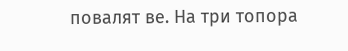повалят ве. На три топора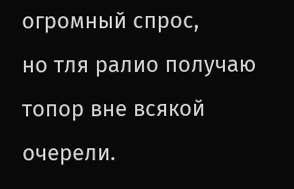огромный спрос,
но тля ралио получаю топор вне всякой
очерели.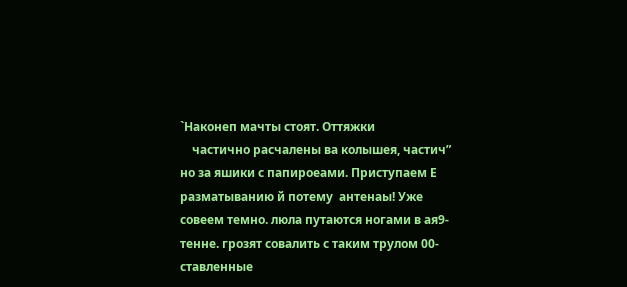`Наконеп мачты стоят. Оттяжки
    частично расчалены ва колышея, частич”
но за яшики с папироеами. Приступаем Е
разматыванию й потему  антенаы! Уже
совеем темно. люла путаются ногами в ая9-
тенне. грозят совалить с таким трулом 00-
ставленные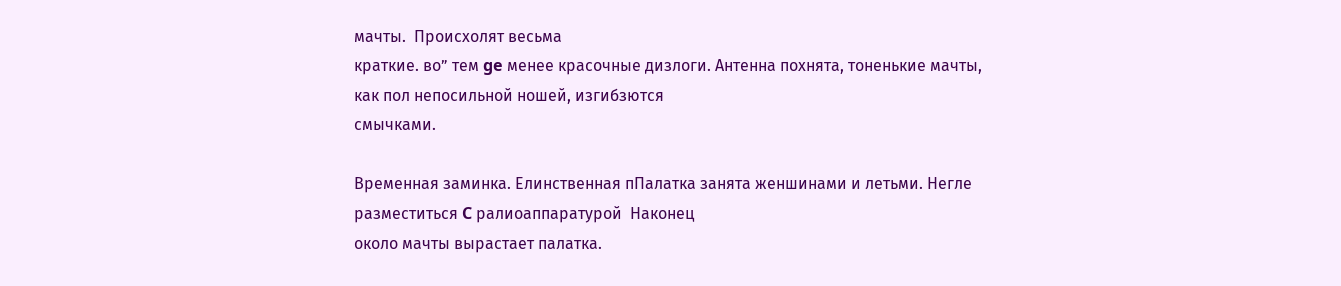мачты.  Происхолят весьма
краткие. во” тем ge менее красочные дизлоги. Антенна похнята, тоненькие мачты,
как пол непосильной ношей, изгибзются
смычками.

Временная заминка. Елинственная пПалатка занята женшинами и летьми. Негле
разместиться C ралиоаппаратурой  Наконец
около мачты вырастает палатка.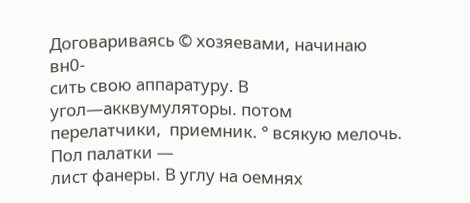Договариваясь © хозяевами, начинаю  вн0-
сить свою аппаратуру. В угол—акквумуляторы. потом  перелатчики,  приемник. ° всякую мелочь. Пол палатки —
лист фанеры. В углу на оемнях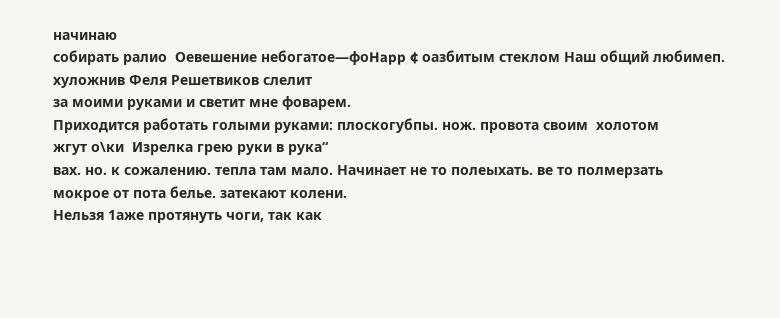начинаю
собирать ралио  Оевешение небогатое—фоHapp ¢ оазбитым стеклом Наш общий любимеп. хуложнив Феля Решетвиков слелит
за моими руками и светит мне фоварем.
Приходится работать голыми руками: плоскогубпы. нож. провота своим  холотом
жгут о\ки  Изрелка грею руки в рука“
вах. но. к сожалению. тепла там мало. Начинает не то полеыхать. ве то полмерзать
мокрое от пота белье. затекают колени.
Нельзя 1аже протянуть чоги, так как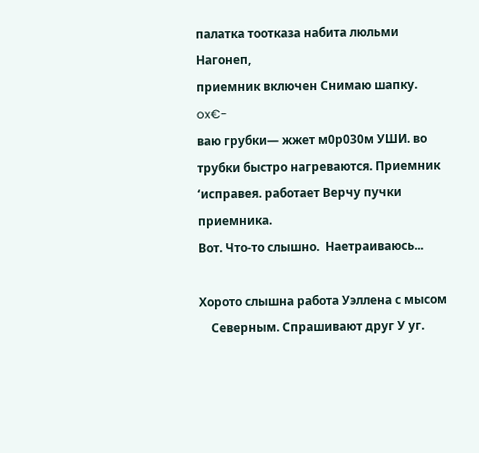палатка тоотказа набита люльми  Нагонеп,
приемник включен Снимаю шапку. ox€-
ваю грубки— жжет м0р030м УШИ. во трубки быстро нагреваются. Приемник ‘исправея. работает Верчу пучки приемника.
Вот. Что-то слышно.  Наетраиваюсь...

Хорото слышна работа Уэллена с мысом
    Северным. Спрашивают друг У уг.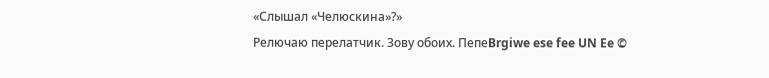«Слышал «Челюскина»?»
Релючаю перелатчик. Зову обоих. ПепеBrgiwe ese fee UN Ee ©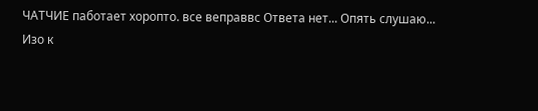ЧАТЧИЕ паботает хоропто. все веправвс Ответа нет... Опять слушаю...
Изо к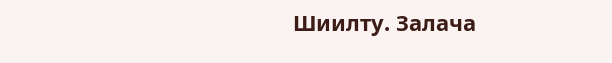Шиилту. Залача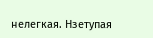нелегкая. Нзетупая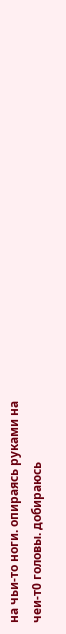на чьи-то ноги. опираясь руками на
чеи-т0 головы. добираюсь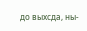до выхсда, ны-